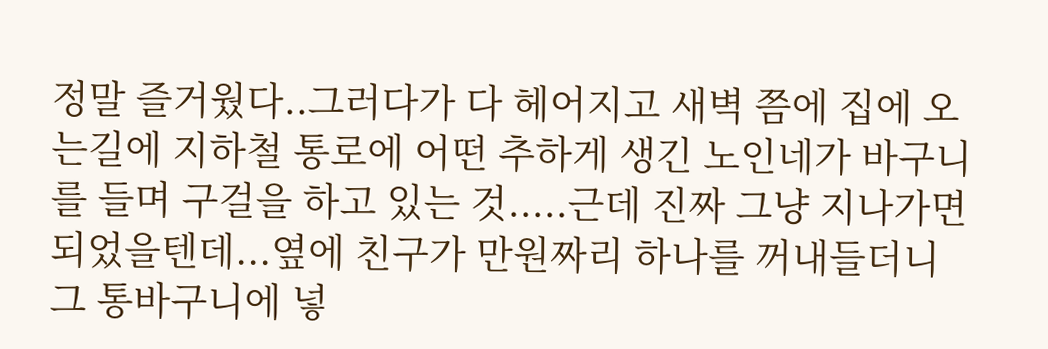정말 즐거웠다..그러다가 다 헤어지고 새벽 쯤에 집에 오는길에 지하철 통로에 어떤 추하게 생긴 노인네가 바구니를 들며 구걸을 하고 있는 것.....근데 진짜 그냥 지나가면 되었을텐데...옆에 친구가 만원짜리 하나를 꺼내들더니 그 통바구니에 넣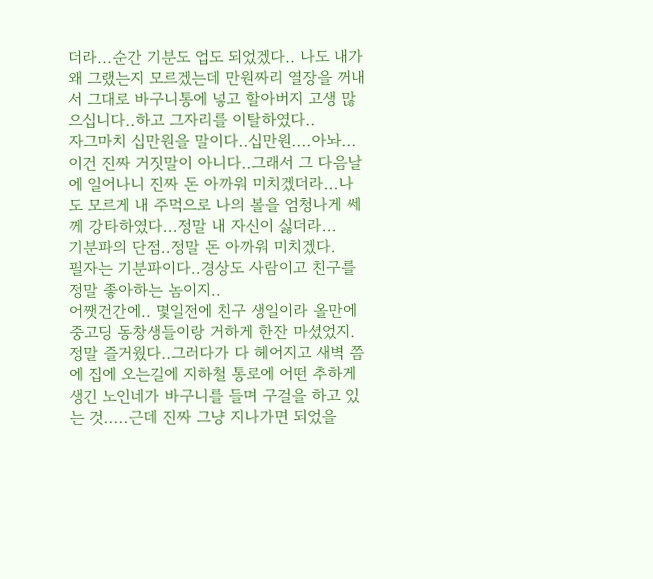더라...순간 기분도 업도 되었겠다.. 나도 내가 왜 그랬는지 모르겠는데 만원짜리 열장을 꺼내서 그대로 바구니통에 넣고 할아버지 고생 많으십니다..하고 그자리를 이탈하였다..
자그마치 십만원을 말이다..십만원....아놔...
이건 진짜 거짓말이 아니다..그래서 그 다음날에 일어나니 진짜 돈 아까워 미치겠더라...나도 모르게 내 주먹으로 나의 볼을 엄청나게 쎄께 강타하였다...정말 내 자신이 싫더라...
기분파의 단점..정말 돈 아까워 미치겠다.
필자는 기분파이다..경상도 사람이고 친구를 정말 좋아하는 놈이지..
어쨋건간에.. 몇일전에 친구 생일이라 올만에 중고딩 동창생들이랑 거하게 한잔 마셨었지.
정말 즐거웠다..그러다가 다 헤어지고 새벽 쯤에 집에 오는길에 지하철 통로에 어떤 추하게 생긴 노인네가 바구니를 들며 구걸을 하고 있는 것.....근데 진짜 그냥 지나가면 되었을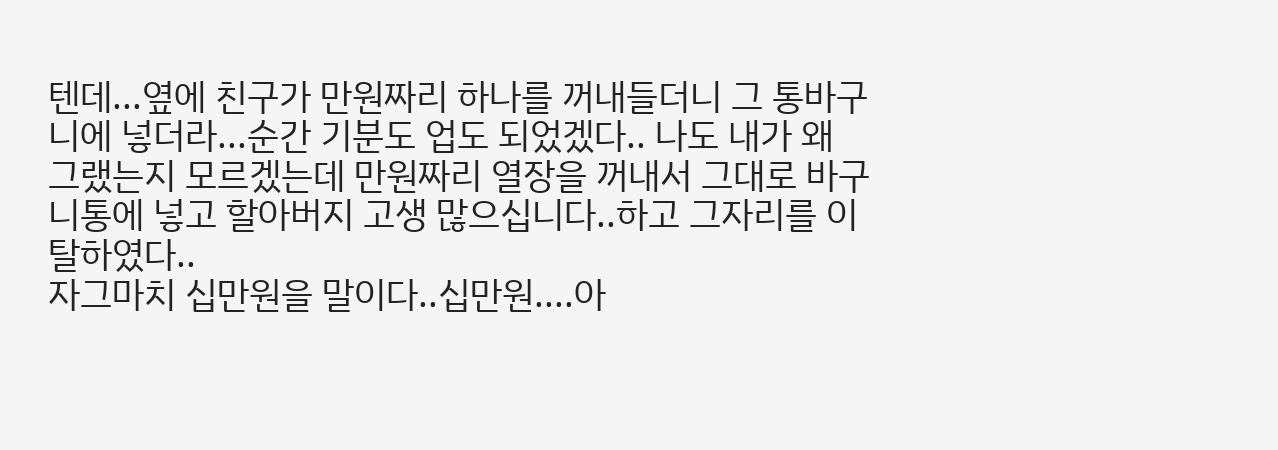텐데...옆에 친구가 만원짜리 하나를 꺼내들더니 그 통바구니에 넣더라...순간 기분도 업도 되었겠다.. 나도 내가 왜 그랬는지 모르겠는데 만원짜리 열장을 꺼내서 그대로 바구니통에 넣고 할아버지 고생 많으십니다..하고 그자리를 이탈하였다..
자그마치 십만원을 말이다..십만원....아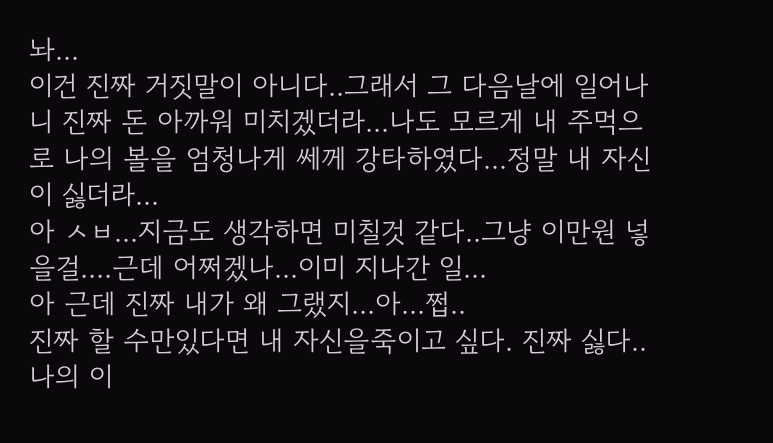놔...
이건 진짜 거짓말이 아니다..그래서 그 다음날에 일어나니 진짜 돈 아까워 미치겠더라...나도 모르게 내 주먹으로 나의 볼을 엄청나게 쎄께 강타하였다...정말 내 자신이 싫더라...
아 ㅅㅂ...지금도 생각하면 미칠것 같다..그냥 이만원 넣을걸....근데 어쩌겠나...이미 지나간 일...
아 근데 진짜 내가 왜 그랬지...아...쩝..
진짜 할 수만있다면 내 자신을죽이고 싶다. 진짜 싫다..나의 이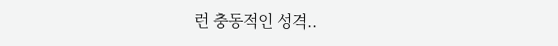런 충동적인 성격..